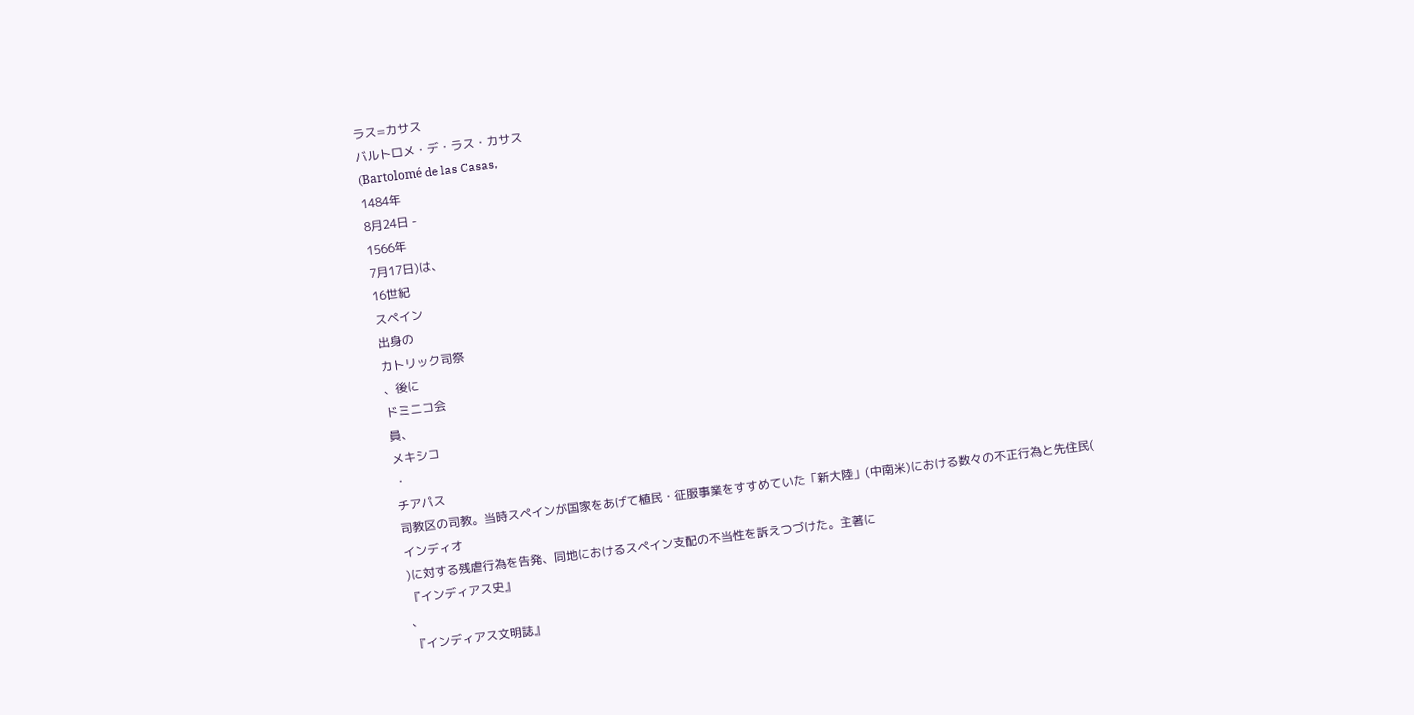ラス=カサス
バルトロメ・デ・ラス・カサス
(Bartolomé de las Casas,
1484年
8月24日 -
1566年
7月17日)は、
16世紀
スペイン
出身の
カトリック司祭
、後に
ドミニコ会
員、
メキシコ
・
チアパス
司教区の司教。当時スペインが国家をあげて植民・征服事業をすすめていた「新大陸」(中南米)における数々の不正行為と先住民(
インディオ
)に対する残虐行為を告発、同地におけるスペイン支配の不当性を訴えつづけた。主著に
『インディアス史』
、
『インディアス文明誌』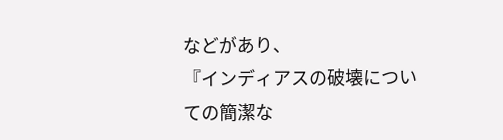などがあり、
『インディアスの破壊についての簡潔な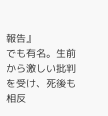報告』
でも有名。生前から激しい批判を受け、死後も相反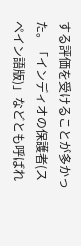する評価を受けることが多かった。「インディオの保護者(スペイン語版)」などとも呼ばれ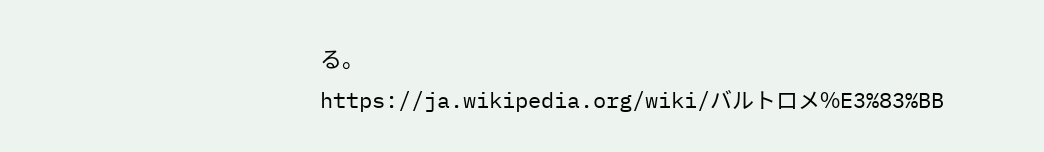る。
https://ja.wikipedia.org/wiki/バルトロメ%E3%83%BB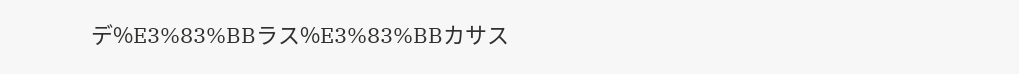デ%E3%83%BBラス%E3%83%BBカサス